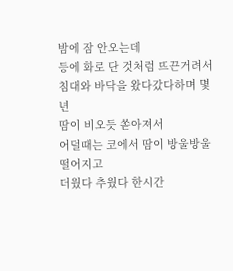밤에 잠 안오는데
등에 화로 단 것처럼 뜨끈거려서
침대와 바닥을 왔다갔다하며 몇년
땀이 비오듯 쏟아져서
어덜때는 코에서 땀이 방울방울 떨어지고
더웠다 추웠다 한시간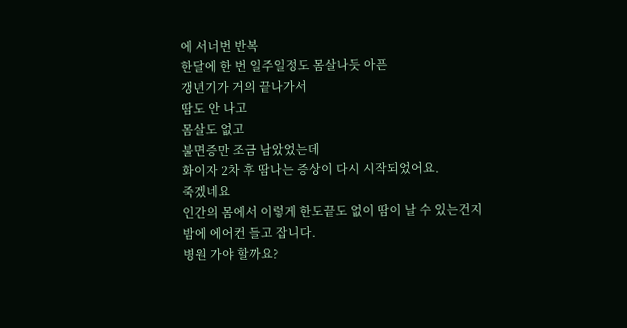에 서너번 반복
한달에 한 번 일주일정도 몸살나듯 아픈
갱년기가 거의 끝나가서
땀도 안 나고
몸살도 없고
불면증만 조금 남았었는데
화이자 2차 후 땀나는 증상이 다시 시작되었어요.
죽겠네요
인간의 몸에서 이렇게 한도끝도 없이 땀이 날 수 있는건지
밤에 에어컨 들고 잡니다.
병원 가야 할까요?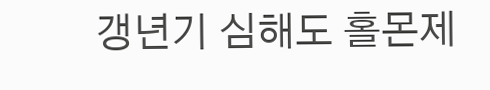갱년기 심해도 홀몬제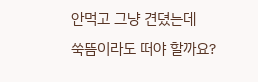안먹고 그냥 견뎠는데
쑥뜸이라도 떠야 할까요?